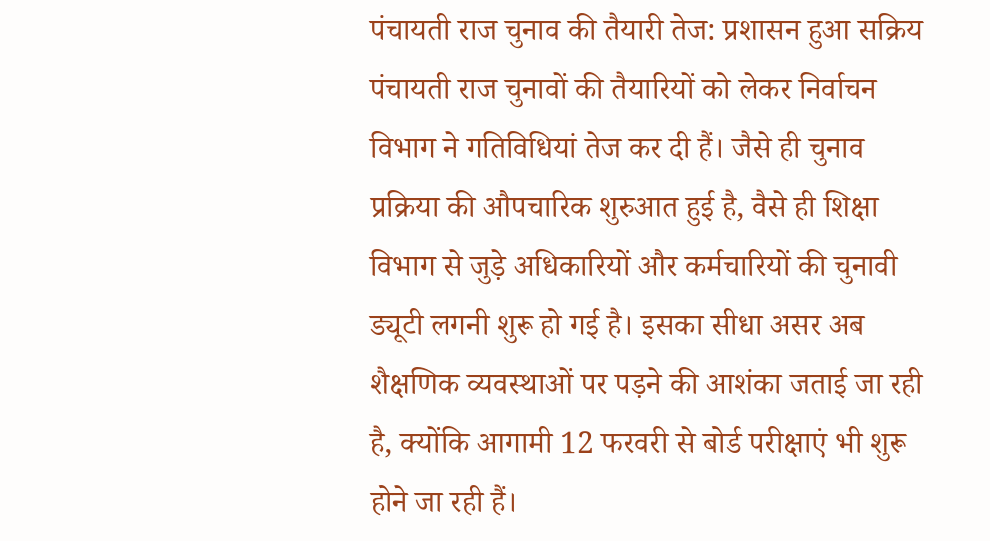पंचायती राज चुनाव की तैयारी तेज: प्रशासन हुआ सक्रिय
पंचायती राज चुनावों की तैयारियों को लेकर निर्वाचन विभाग ने गतिविधियां तेज कर दी हैं। जैसे ही चुनाव प्रक्रिया की औपचारिक शुरुआत हुई है, वैसे ही शिक्षा विभाग से जुड़े अधिकारियों और कर्मचारियों की चुनावी ड्यूटी लगनी शुरू हो गई है। इसका सीधा असर अब शैक्षणिक व्यवस्थाओं पर पड़ने की आशंका जताई जा रही है, क्योंकि आगामी 12 फरवरी से बोर्ड परीक्षाएं भी शुरू होने जा रही हैं।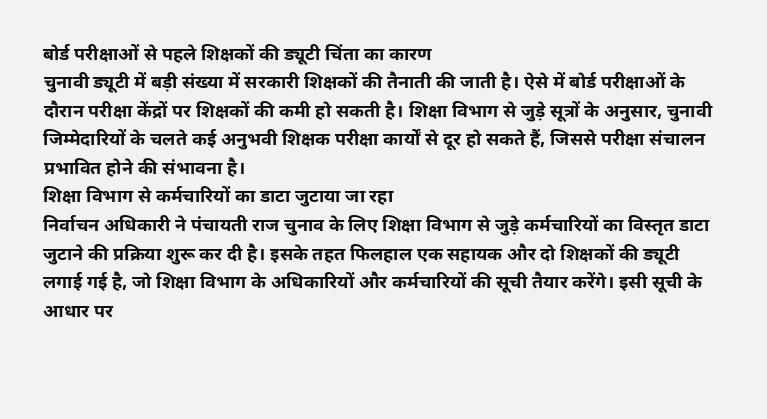बोर्ड परीक्षाओं से पहले शिक्षकों की ड्यूटी चिंता का कारण
चुनावी ड्यूटी में बड़ी संख्या में सरकारी शिक्षकों की तैनाती की जाती है। ऐसे में बोर्ड परीक्षाओं के दौरान परीक्षा केंद्रों पर शिक्षकों की कमी हो सकती है। शिक्षा विभाग से जुड़े सूत्रों के अनुसार, चुनावी जिम्मेदारियों के चलते कई अनुभवी शिक्षक परीक्षा कार्यों से दूर हो सकते हैं, जिससे परीक्षा संचालन प्रभावित होने की संभावना है।
शिक्षा विभाग से कर्मचारियों का डाटा जुटाया जा रहा
निर्वाचन अधिकारी ने पंचायती राज चुनाव के लिए शिक्षा विभाग से जुड़े कर्मचारियों का विस्तृत डाटा जुटाने की प्रक्रिया शुरू कर दी है। इसके तहत फिलहाल एक सहायक और दो शिक्षकों की ड्यूटी लगाई गई है, जो शिक्षा विभाग के अधिकारियों और कर्मचारियों की सूची तैयार करेंगे। इसी सूची के आधार पर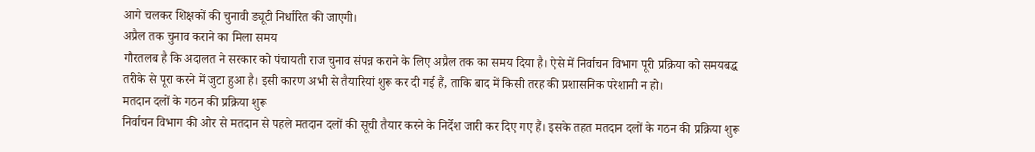आगे चलकर शिक्षकों की चुनावी ड्यूटी निर्धारित की जाएगी।
अप्रैल तक चुनाव कराने का मिला समय
गौरतलब है कि अदालत ने सरकार को पंचायती राज चुनाव संपन्न कराने के लिए अप्रैल तक का समय दिया है। ऐसे में निर्वाचन विभाग पूरी प्रक्रिया को समयबद्ध तरीके से पूरा करने में जुटा हुआ है। इसी कारण अभी से तैयारियां शुरू कर दी गई हैं, ताकि बाद में किसी तरह की प्रशासनिक परेशानी न हो।
मतदान दलों के गठन की प्रक्रिया शुरू
निर्वाचन विभाग की ओर से मतदान से पहले मतदान दलों की सूची तैयार करने के निर्देश जारी कर दिए गए हैं। इसके तहत मतदान दलों के गठन की प्रक्रिया शुरू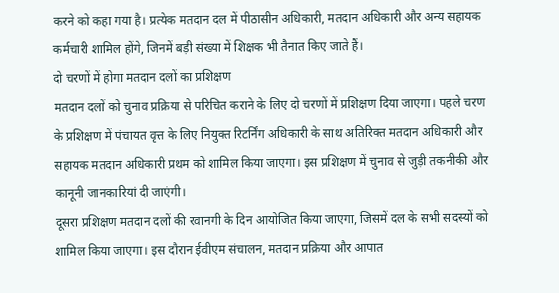करने को कहा गया है। प्रत्येक मतदान दल में पीठासीन अधिकारी, मतदान अधिकारी और अन्य सहायक कर्मचारी शामिल होंगे, जिनमें बड़ी संख्या में शिक्षक भी तैनात किए जाते हैं।
दो चरणों में होगा मतदान दलों का प्रशिक्षण
मतदान दलों को चुनाव प्रक्रिया से परिचित कराने के लिए दो चरणों में प्रशिक्षण दिया जाएगा। पहले चरण के प्रशिक्षण में पंचायत वृत्त के लिए नियुक्त रिटर्निंग अधिकारी के साथ अतिरिक्त मतदान अधिकारी और सहायक मतदान अधिकारी प्रथम को शामिल किया जाएगा। इस प्रशिक्षण में चुनाव से जुड़ी तकनीकी और कानूनी जानकारियां दी जाएंगी।
दूसरा प्रशिक्षण मतदान दलों की रवानगी के दिन आयोजित किया जाएगा, जिसमें दल के सभी सदस्यों को शामिल किया जाएगा। इस दौरान ईवीएम संचालन, मतदान प्रक्रिया और आपात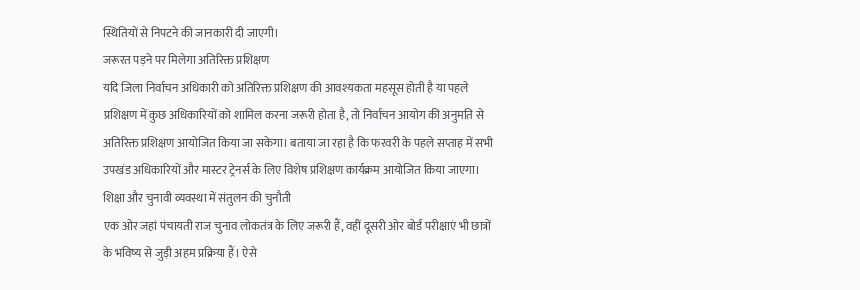स्थितियों से निपटने की जानकारी दी जाएगी।
जरूरत पड़ने पर मिलेगा अतिरिक्त प्रशिक्षण
यदि जिला निर्वाचन अधिकारी को अतिरिक्त प्रशिक्षण की आवश्यकता महसूस होती है या पहले प्रशिक्षण में कुछ अधिकारियों को शामिल करना जरूरी होता है, तो निर्वाचन आयोग की अनुमति से अतिरिक्त प्रशिक्षण आयोजित किया जा सकेगा। बताया जा रहा है कि फरवरी के पहले सप्ताह में सभी उपखंड अधिकारियों और मास्टर ट्रेनर्स के लिए विशेष प्रशिक्षण कार्यक्रम आयोजित किया जाएगा।
शिक्षा और चुनावी व्यवस्था में संतुलन की चुनौती
एक ओर जहां पंचायती राज चुनाव लोकतंत्र के लिए जरूरी हैं, वहीं दूसरी ओर बोर्ड परीक्षाएं भी छात्रों के भविष्य से जुड़ी अहम प्रक्रिया हैं। ऐसे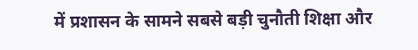में प्रशासन के सामने सबसे बड़ी चुनौती शिक्षा और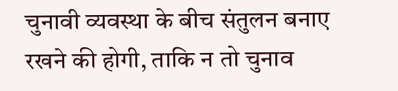चुनावी व्यवस्था के बीच संतुलन बनाए रखने की होगी, ताकि न तो चुनाव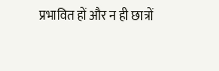प्रभावित हों और न ही छात्रों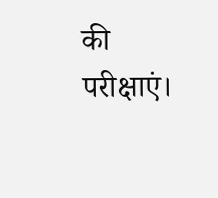की परीक्षाएं।